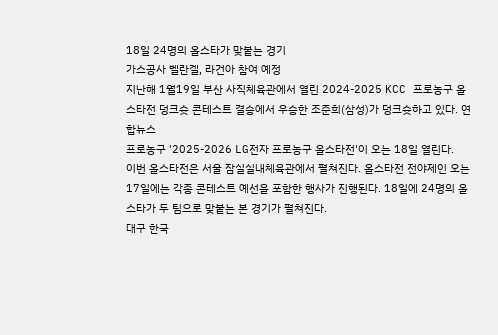18일 24명의 올스타가 맞붙는 경기
가스공사 벨란겔, 라건아 참여 예정
지난해 1월19일 부산 사직체육관에서 열린 2024-2025 KCC 프로농구 올스타전 덩크슛 콘테스트 결승에서 우승한 조준희(삼성)가 덩크슛하고 있다. 연합뉴스
프로농구 '2025-2026 LG전자 프로농구 올스타전'이 오는 18일 열린다.
이번 올스타전은 서울 잠실실내체육관에서 펼쳐진다. 올스타전 전야제인 오는 17일에는 각종 콘테스트 예선을 포함한 행사가 진행된다. 18일에 24명의 올스타가 두 팀으로 맞붙는 본 경기가 펼쳐진다.
대구 한국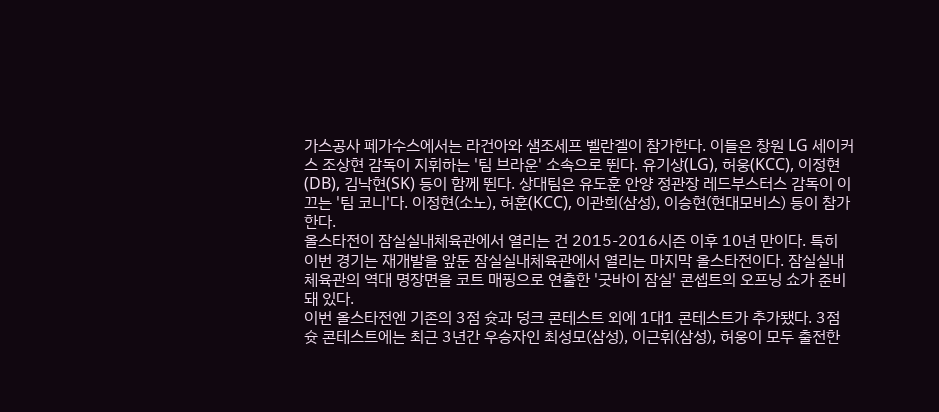가스공사 페가수스에서는 라건아와 샘조세프 벨란겔이 참가한다. 이들은 창원 LG 세이커스 조상현 감독이 지휘하는 '팀 브라운' 소속으로 뛴다. 유기상(LG), 허웅(KCC), 이정현(DB), 김낙현(SK) 등이 함께 뛴다. 상대팀은 유도훈 안양 정관장 레드부스터스 감독이 이끄는 '팀 코니'다. 이정현(소노), 허훈(KCC), 이관희(삼성), 이승현(현대모비스) 등이 참가한다.
올스타전이 잠실실내체육관에서 열리는 건 2015-2016시즌 이후 10년 만이다. 특히 이번 경기는 재개발을 앞둔 잠실실내체육관에서 열리는 마지막 올스타전이다. 잠실실내체육관의 역대 명장면을 코트 매핑으로 연출한 '굿바이 잠실' 콘셉트의 오프닝 쇼가 준비돼 있다.
이번 올스타전엔 기존의 3점 슛과 덩크 콘테스트 외에 1대1 콘테스트가 추가됐다. 3점 슛 콘테스트에는 최근 3년간 우승자인 최성모(삼성), 이근휘(삼성), 허웅이 모두 출전한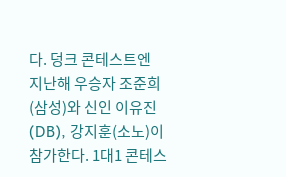다. 덩크 콘테스트엔 지난해 우승자 조준희(삼성)와 신인 이유진(DB), 강지훈(소노)이 참가한다. 1대1 콘테스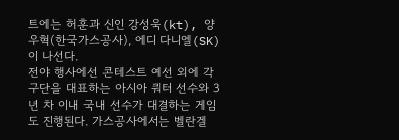트에는 허훈과 신인 강성욱(kt), 양우혁(한국가스공사), 에디 다니엘(SK)이 나선다.
전야 행사에선 콘테스트 예선 외에 각 구단을 대표하는 아시아 쿼터 선수와 3년 차 이내 국내 선수가 대결하는 게임도 진행된다. 가스공사에서는 벨란겔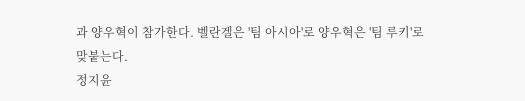과 양우혁이 참가한다. 벨란겔은 '팀 아시아'로 양우혁은 '팀 루키'로 맞붙는다.
정지윤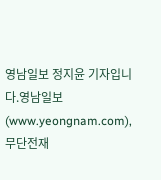영남일보 정지윤 기자입니다.영남일보(www.yeongnam.com), 무단전재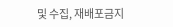및 수집, 재배포금지